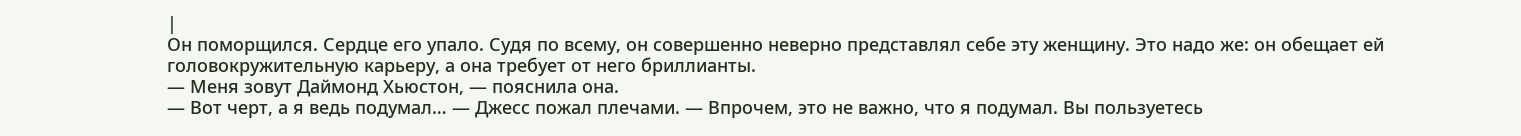|
Он поморщился. Сердце его упало. Судя по всему, он совершенно неверно представлял себе эту женщину. Это надо же: он обещает ей головокружительную карьеру, а она требует от него бриллианты.
— Меня зовут Даймонд Хьюстон, — пояснила она.
— Вот черт, а я ведь подумал… — Джесс пожал плечами. — Впрочем, это не важно, что я подумал. Вы пользуетесь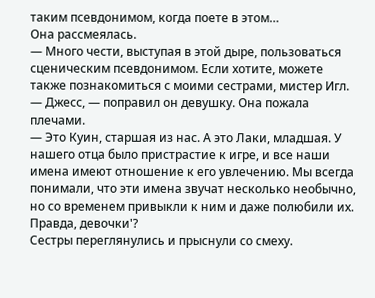таким псевдонимом, когда поете в этом…
Она рассмеялась.
— Много чести, выступая в этой дыре, пользоваться сценическим псевдонимом. Если хотите, можете также познакомиться с моими сестрами, мистер Игл.
— Джесс, — поправил он девушку. Она пожала плечами.
— Это Куин, старшая из нас. А это Лаки, младшая. У нашего отца было пристрастие к игре, и все наши имена имеют отношение к его увлечению. Мы всегда понимали, что эти имена звучат несколько необычно, но со временем привыкли к ним и даже полюбили их. Правда, девочки'?
Сестры переглянулись и прыснули со смеху.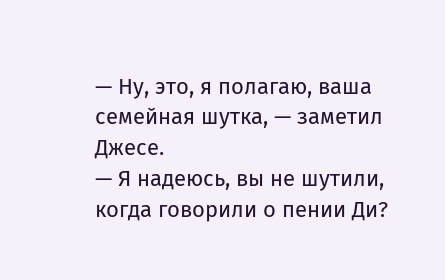— Ну, это, я полагаю, ваша семейная шутка, — заметил Джесе.
— Я надеюсь, вы не шутили, когда говорили о пении Ди?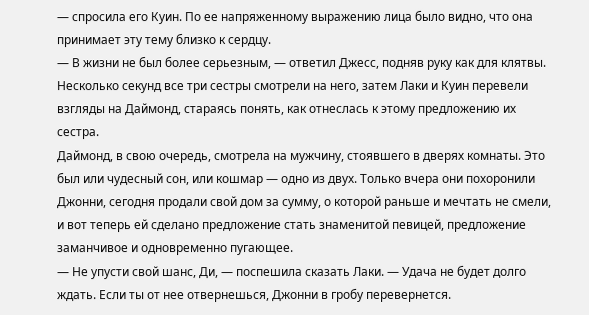— спросила его Куин. По ее напряженному выражению лица было видно, что она принимает эту тему близко к сердцу.
— В жизни не был более серьезным, — ответил Джесс, подняв руку как для клятвы.
Несколько секунд все три сестры смотрели на него, затем Лаки и Куин перевели взгляды на Даймонд, стараясь понять, как отнеслась к этому предложению их сестра.
Даймонд, в свою очередь, смотрела на мужчину, стоявшего в дверях комнаты. Это был или чудесный сон, или кошмар — одно из двух. Только вчера они похоронили Джонни, сегодня продали свой дом за сумму, о которой раньше и мечтать не смели, и вот теперь ей сделано предложение стать знаменитой певицей, предложение заманчивое и одновременно пугающее.
— Не упусти свой шанс, Ди, — поспешила сказать Лаки. — Удача не будет долго ждать. Если ты от нее отвернешься, Джонни в гробу перевернется.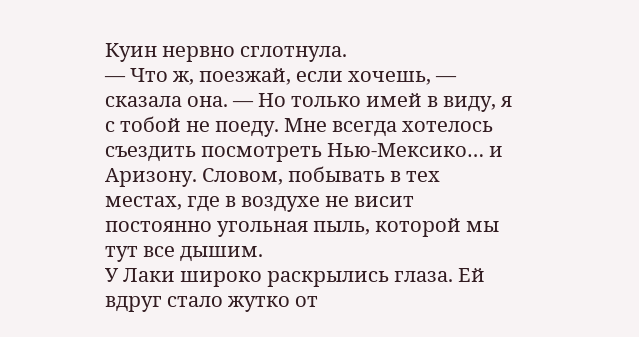Куин нервно сглотнула.
— Что ж, поезжай, если хочешь, — сказала она. — Но только имей в виду, я с тобой не поеду. Мне всегда хотелось съездить посмотреть Нью-Мексико… и Аризону. Словом, побывать в тех местах, где в воздухе не висит постоянно угольная пыль, которой мы тут все дышим.
У Лаки широко раскрылись глаза. Ей вдруг стало жутко от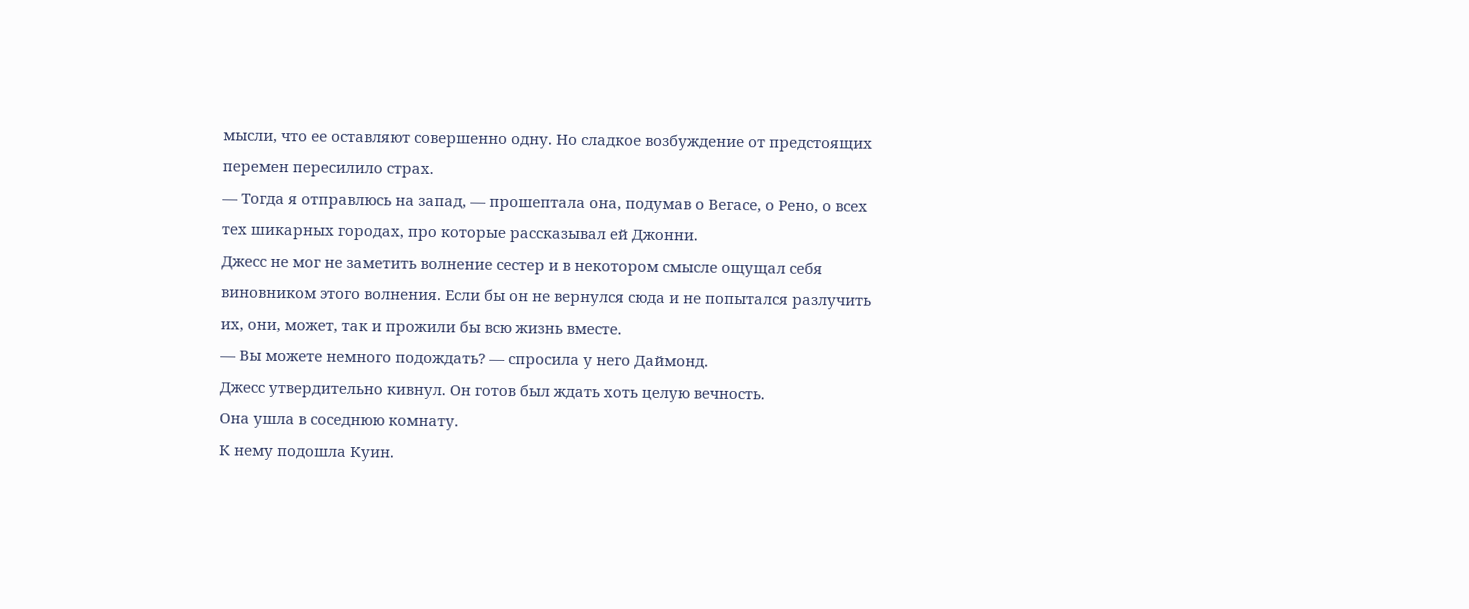мысли, что ее оставляют совершенно одну. Но сладкое возбуждение от предстоящих перемен пересилило страх.
— Тогда я отправлюсь на запад, — прошептала она, подумав о Вегасе, о Рено, о всех тех шикарных городах, про которые рассказывал ей Джонни.
Джесс не мог не заметить волнение сестер и в некотором смысле ощущал себя виновником этого волнения. Если бы он не вернулся сюда и не попытался разлучить их, они, может, так и прожили бы всю жизнь вместе.
— Вы можете немного подождать? — спросила у него Даймонд.
Джесс утвердительно кивнул. Он готов был ждать хоть целую вечность.
Она ушла в соседнюю комнату.
К нему подошла Куин.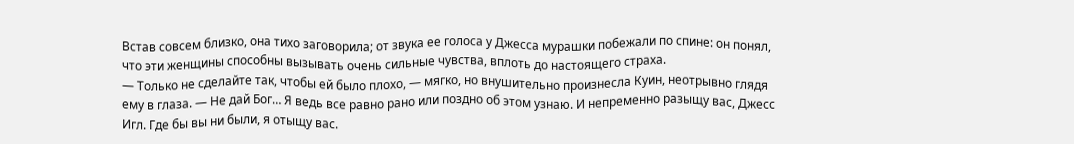Встав совсем близко, она тихо заговорила; от звука ее голоса у Джесса мурашки побежали по спине: он понял, что эти женщины способны вызывать очень сильные чувства, вплоть до настоящего страха.
— Только не сделайте так, чтобы ей было плохо, — мягко, но внушительно произнесла Куин, неотрывно глядя ему в глаза. — Не дай Бог… Я ведь все равно рано или поздно об этом узнаю. И непременно разыщу вас, Джесс Игл. Где бы вы ни были, я отыщу вас.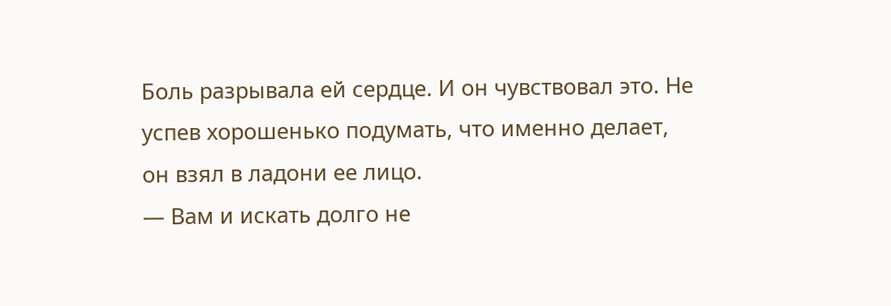Боль разрывала ей сердце. И он чувствовал это. Не успев хорошенько подумать, что именно делает, он взял в ладони ее лицо.
— Вам и искать долго не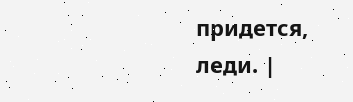придется, леди. |